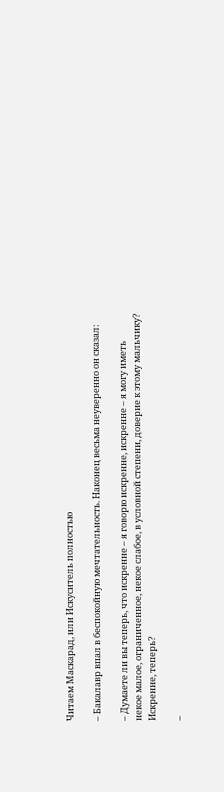Читаем Маскарад, или Искуситель полностью

– Бакалавр впал в беспокойную мечтательность. Наконец весьма неуверенно он сказал:

– Думаете ли вы теперь, что искренне – я говорю искренне, искренне – я могу иметь некое малое, ограниченное, некое слабое, в условной степени, доверие к этому мальчику? Искренне, теперь?

–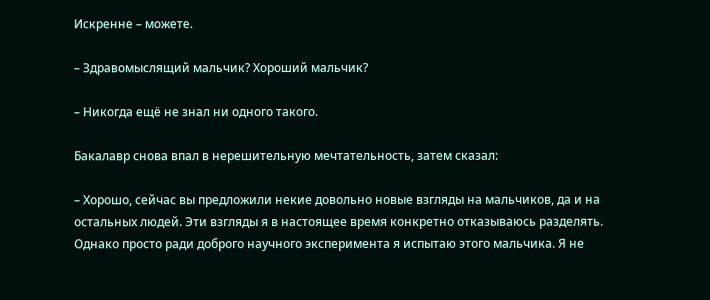Искренне – можете.

– Здравомыслящий мальчик? Хороший мальчик?

– Никогда ещё не знал ни одного такого.

Бакалавр снова впал в нерешительную мечтательность, затем сказал:

– Хорошо, сейчас вы предложили некие довольно новые взгляды на мальчиков, да и на остальных людей. Эти взгляды я в настоящее время конкретно отказываюсь разделять. Однако просто ради доброго научного эксперимента я испытаю этого мальчика. Я не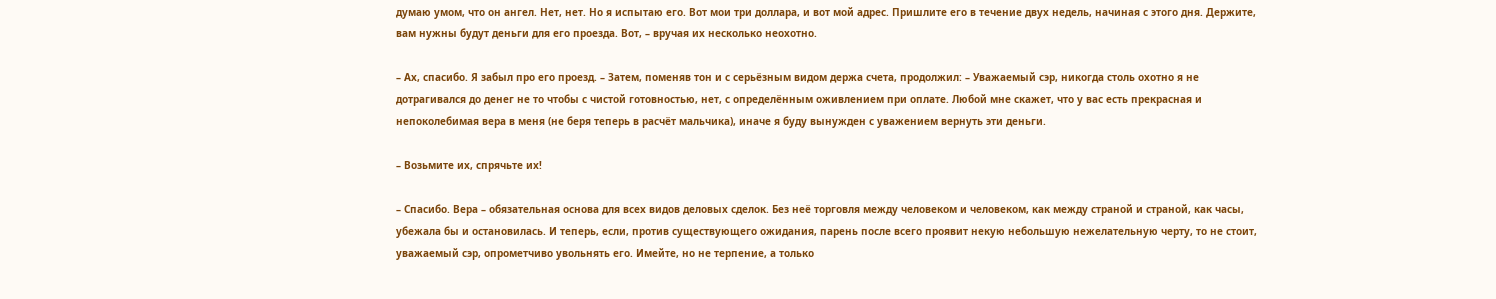думаю умом, что он ангел. Нет, нет. Но я испытаю его. Вот мои три доллара, и вот мой адрес. Пришлите его в течение двух недель, начиная с этого дня. Держите, вам нужны будут деньги для его проезда. Вот, – вручая их несколько неохотно.

– Ах, спасибо. Я забыл про его проезд. – Затем, поменяв тон и с серьёзным видом держа счета, продолжил: – Уважаемый сэр, никогда столь охотно я не дотрагивался до денег не то чтобы с чистой готовностью, нет, с определённым оживлением при оплате. Любой мне скажет, что у вас есть прекрасная и непоколебимая вера в меня (не беря теперь в расчёт мальчика), иначе я буду вынужден с уважением вернуть эти деньги.

– Возьмите их, спрячьте их!

– Спасибо. Вера – обязательная основа для всех видов деловых сделок. Без неё торговля между человеком и человеком, как между страной и страной, как часы, убежала бы и остановилась. И теперь, если, против существующего ожидания, парень после всего проявит некую небольшую нежелательную черту, то не стоит, уважаемый сэр, опрометчиво увольнять его. Имейте, но не терпение, а только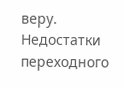веру. Недостатки переходного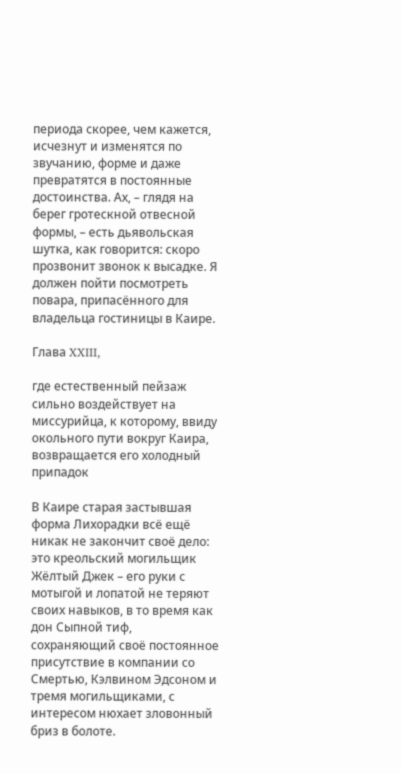периода скорее, чем кажется, исчезнут и изменятся по звучанию, форме и даже превратятся в постоянные достоинства. Ах, – глядя на берег гротескной отвесной формы, – есть дьявольская шутка, как говорится: скоро прозвонит звонок к высадке. Я должен пойти посмотреть повара, припасённого для владельца гостиницы в Каире.

Глава XXIII,

где естественный пейзаж сильно воздействует на миссурийца, к которому, ввиду окольного пути вокруг Каира, возвращается его холодный припадок

В Каире старая застывшая форма Лихорадки всё ещё никак не закончит своё дело: это креольский могильщик Жёлтый Джек – его руки с мотыгой и лопатой не теряют своих навыков, в то время как дон Сыпной тиф, сохраняющий своё постоянное присутствие в компании со Смертью, Кэлвином Эдсоном и тремя могильщиками, с интересом нюхает зловонный бриз в болоте.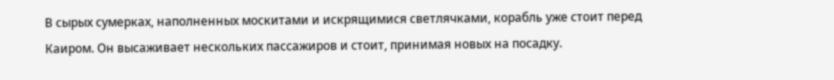В сырых сумерках, наполненных москитами и искрящимися светлячками, корабль уже стоит перед Каиром. Он высаживает нескольких пассажиров и стоит, принимая новых на посадку.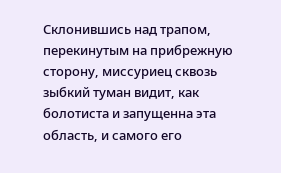Склонившись над трапом, перекинутым на прибрежную сторону, миссуриец сквозь зыбкий туман видит, как болотиста и запущенна эта область, и самого его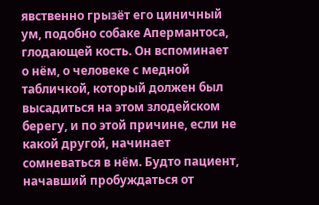явственно грызёт его циничный ум, подобно собаке Апермантоса, глодающей кость. Он вспоминает о нём, о человеке с медной табличкой, который должен был высадиться на этом злодейском берегу, и по этой причине, если не какой другой, начинает сомневаться в нём. Будто пациент, начавший пробуждаться от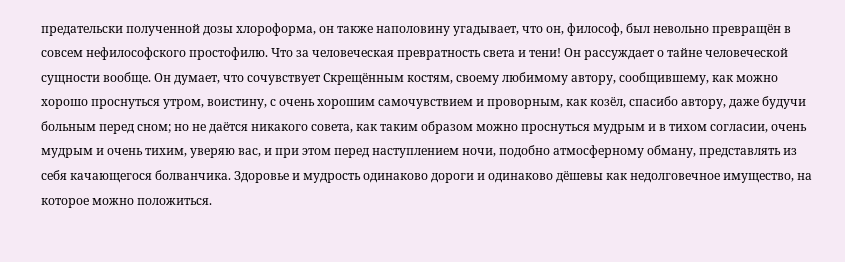предательски полученной дозы хлороформа, он также наполовину угадывает, что он, философ, был невольно превращён в совсем нефилософского простофилю. Что за человеческая превратность света и тени! Он рассуждает о тайне человеческой сущности вообще. Он думает, что сочувствует Скрещённым костям, своему любимому автору, сообщившему, как можно хорошо проснуться утром, воистину, с очень хорошим самочувствием и проворным, как козёл, спасибо автору, даже будучи больным перед сном; но не даётся никакого совета, как таким образом можно проснуться мудрым и в тихом согласии, очень мудрым и очень тихим, уверяю вас, и при этом перед наступлением ночи, подобно атмосферному обману, представлять из себя качающегося болванчика. Здоровье и мудрость одинаково дороги и одинаково дёшевы как недолговечное имущество, на которое можно положиться.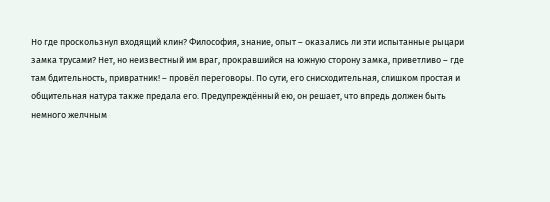Но где проскользнул входящий клин? Философия, знание, опыт – оказались ли эти испытанные рыцари замка трусами? Нет, но неизвестный им враг, прокравшийся на южную сторону замка, приветливо – где там бдительность, привратник! – провёл переговоры. По сути, его снисходительная, слишком простая и общительная натура также предала его. Предупреждённый ею, он решает, что впредь должен быть немного желчным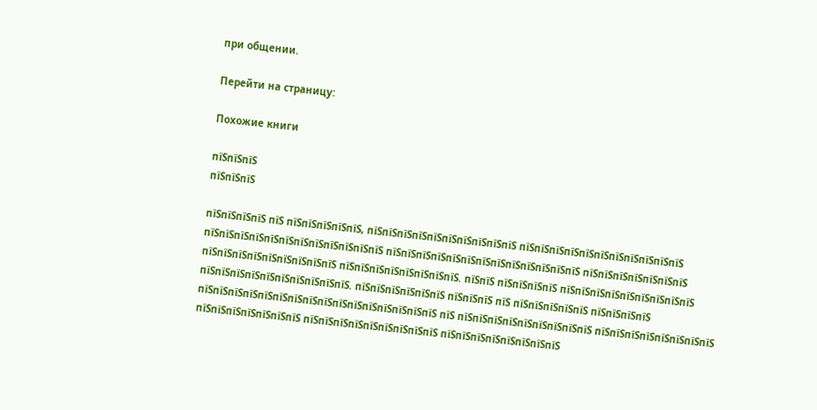при общении.

Перейти на страницу:

Похожие книги

пїЅпїЅпїЅ
пїЅпїЅпїЅ

пїЅпїЅпїЅпїЅ пїЅ пїЅпїЅпїЅпїЅпїЅ, пїЅпїЅпїЅпїЅпїЅпїЅпїЅпїЅпїЅпїЅ пїЅпїЅпїЅпїЅпїЅпїЅпїЅпїЅпїЅпїЅпїЅ пїЅпїЅпїЅпїЅпїЅпїЅпїЅпїЅпїЅпїЅпїЅпїЅ пїЅпїЅпїЅпїЅпїЅпїЅпїЅпїЅпїЅпїЅпїЅпїЅпїЅ пїЅпїЅпїЅпїЅпїЅпїЅпїЅ пїЅпїЅпїЅпїЅпїЅпїЅпїЅпїЅпїЅ пїЅпїЅпїЅпїЅпїЅпїЅпїЅпїЅ. пїЅпїЅ пїЅпїЅпїЅпїЅ пїЅпїЅпїЅпїЅпїЅпїЅпїЅпїЅпїЅ пїЅпїЅпїЅпїЅпїЅпїЅпїЅпїЅпїЅпїЅ. пїЅпїЅпїЅпїЅпїЅпїЅ пїЅпїЅпїЅ пїЅ пїЅпїЅпїЅпїЅпїЅ пїЅпїЅпїЅпїЅ пїЅпїЅпїЅпїЅпїЅпїЅпїЅпїЅпїЅпїЅпїЅпїЅпїЅпїЅпїЅпїЅ пїЅ пїЅпїЅпїЅпїЅпїЅпїЅпїЅпїЅпїЅ пїЅпїЅпїЅпїЅпїЅпїЅпїЅпїЅ пїЅпїЅпїЅпїЅпїЅпїЅпїЅ пїЅпїЅпїЅпїЅпїЅпїЅпїЅпїЅпїЅ пїЅпїЅпїЅпїЅпїЅпїЅпїЅпїЅ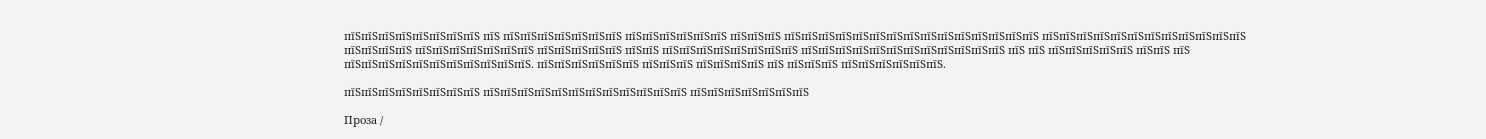пїЅпїЅпїЅпїЅпїЅпїЅпїЅпїЅ пїЅ пїЅпїЅпїЅпїЅпїЅпїЅпїЅ пїЅпїЅпїЅпїЅпїЅпїЅ пїЅпїЅпїЅ пїЅпїЅпїЅпїЅпїЅпїЅпїЅпїЅпїЅпїЅпїЅпїЅпїЅпїЅпїЅ пїЅпїЅпїЅпїЅпїЅпїЅпїЅпїЅпїЅпїЅпїЅпїЅ пїЅпїЅпїЅпїЅ пїЅпїЅпїЅпїЅпїЅпїЅпїЅ пїЅпїЅпїЅпїЅпїЅ пїЅпїЅ пїЅпїЅпїЅпїЅпїЅпїЅпїЅпїЅ пїЅпїЅпїЅпїЅпїЅпїЅпїЅпїЅпїЅпїЅпїЅпїЅ пїЅ пїЅ пїЅпїЅпїЅпїЅпїЅ пїЅпїЅ пїЅ пїЅпїЅпїЅпїЅпїЅпїЅпїЅпїЅпїЅпїЅпїЅ. пїЅпїЅпїЅпїЅпїЅпїЅ пїЅпїЅпїЅ пїЅпїЅпїЅпїЅ пїЅ пїЅпїЅпїЅ пїЅпїЅпїЅпїЅпїЅпїЅ.

пїЅпїЅпїЅпїЅпїЅпїЅпїЅпїЅ пїЅпїЅпїЅпїЅпїЅпїЅпїЅпїЅпїЅпїЅпїЅпїЅ пїЅпїЅпїЅпїЅпїЅпїЅпїЅ

Проза /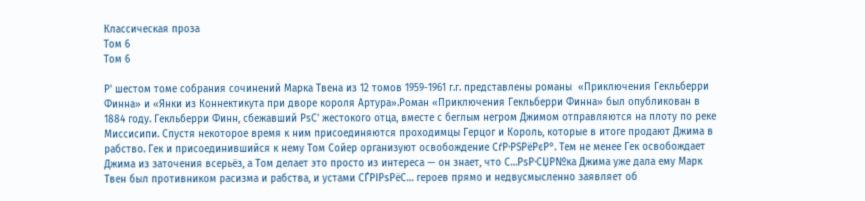Классическая проза
Том 6
Том 6

Р' шестом томе собрания сочинений Марка Твена из 12 томов 1959-1961 г.г. представлены романы  «Приключения Гекльберри Финна» и «Янки из Коннектикута при дворе короля Артура».Роман «Приключения Гекльберри Финна» был опубликован в 1884 году. Гекльберри Финн, сбежавший РѕС' жестокого отца, вместе с беглым негром Джимом отправляются на плоту по реке Миссисипи. Спустя некоторое время к ним присоединяются проходимцы Герцог и Король, которые в итоге продают Джима в рабство. Гек и присоединившийся к нему Том Сойер организуют освобождение СѓР·РЅРёРєР°. Тем не менее Гек освобождает Джима из заточения всерьёз, а Том делает это просто из интереса — он знает, что С…РѕР·СЏР№ка Джима уже дала ему Марк Твен был противником расизма и рабства, и устами СЃРІРѕРёС… героев прямо и недвусмысленно заявляет об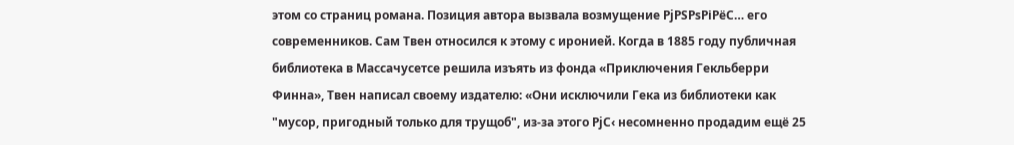этом со страниц романа. Позиция автора вызвала возмущение РјРЅРѕРіРёС… его современников. Сам Твен относился к этому с иронией. Когда в 1885 году публичная библиотека в Массачусетсе решила изъять из фонда «Приключения Гекльберри Финна», Твен написал своему издателю: «Они исключили Гека из библиотеки как "мусор, пригодный только для трущоб", из-за этого РјС‹ несомненно продадим ещё 25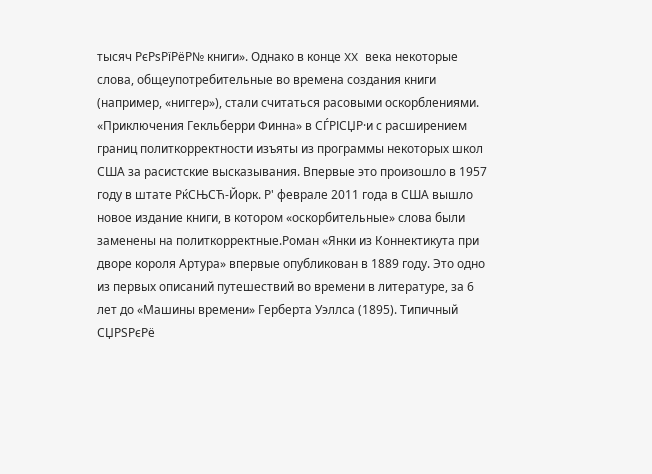тысяч РєРѕРїРёР№ книги». Однако в конце XX века некоторые слова, общеупотребительные во времена создания книги (например, «ниггер»), стали считаться расовыми оскорблениями. «Приключения Гекльберри Финна» в СЃРІСЏР·и с расширением границ политкорректности изъяты из программы некоторых школ США за расистские высказывания. Впервые это произошло в 1957 году в штате РќСЊСЋ-Йорк. Р' феврале 2011 года в США вышло новое издание книги, в котором «оскорбительные» слова были заменены на политкорректные.Роман «Янки из Коннектикута при дворе короля Артура» впервые опубликован в 1889 году. Это одно из первых описаний путешествий во времени в литературе, за 6 лет до «Машины времени» Герберта Уэллса (1895). Типичный СЏРЅРєРё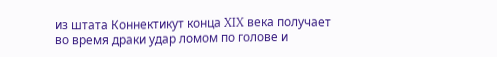из штата Коннектикут конца XIX века получает во время драки удар ломом по голове и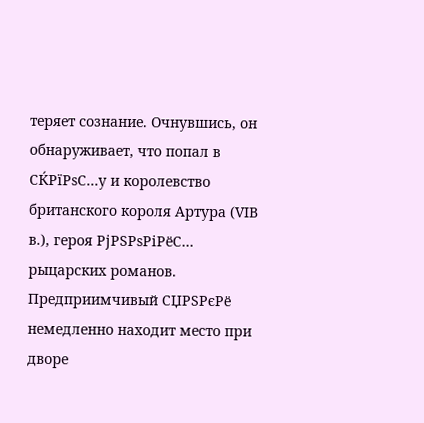теряет сознание. Очнувшись, он обнаруживает, что попал в СЌРїРѕС…у и королевство британского короля Артура (VIВ в.), героя РјРЅРѕРіРёС… рыцарских романов. Предприимчивый СЏРЅРєРё немедленно находит место при дворе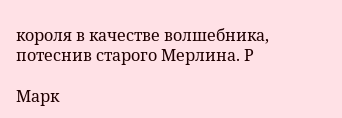короля в качестве волшебника, потеснив старого Мерлина. Р

Марк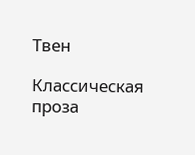Твен

Классическая проза